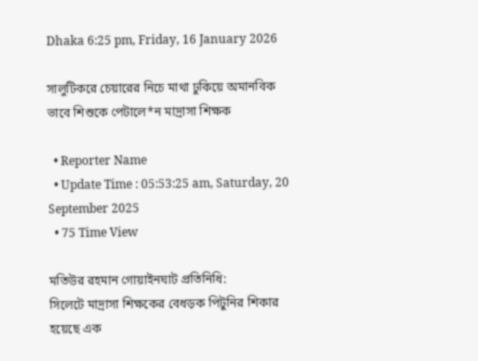Dhaka 6:25 pm, Friday, 16 January 2026

সালুটিকরে চেয়ারের নিচে মাথা ঢুকিয়ে অমানবিক ভাবে শিশুকে পেটালে*ন মাদ্রাসা শিক্ষক

  • Reporter Name
  • Update Time : 05:53:25 am, Saturday, 20 September 2025
  • 75 Time View

মতিউর রহমান গোয়াইনঘাট প্রতিনিধি:
সিলেটে মাদ্রাসা শিক্ষকের বেধড়ক পিটুনির শিকার হয়েছে এক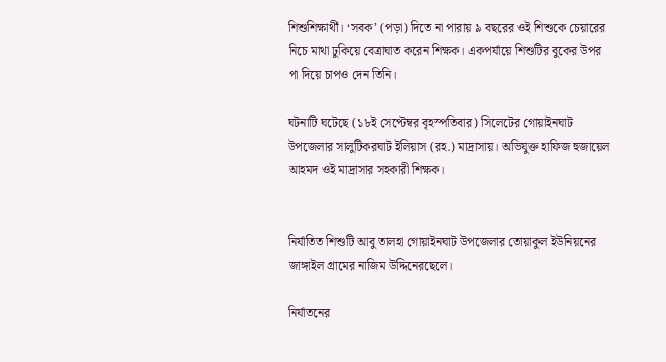শিশুশিক্ষার্থী। ‘সবক’ (পড়া) দিতে না পারায় ৯ বছরের ওই শিশুকে চেয়ারের নিচে মাথা ঢুকিয়ে বেত্রাঘাত করেন শিক্ষক। একপর্যায়ে শিশুটির বুকের উপর পা দিয়ে চাপও দেন তিনি।

ঘটনাটি ঘটেছে (১৮ই সেপ্টেম্বর বৃহস্পতিবার) সিলেটের গোয়াইনঘাট উপজেলার সালুটিকরঘাট ইলিয়াস (রহ.) মাদ্রাসায়। অভিযুক্ত হাফিজ হুজায়েল আহমদ ওই মাদ্রাসার সহকারী শিক্ষক।


নির্যাতিত শিশুটি আবু তালহা গোয়াইনঘাট উপজেলার তোয়াকুল ইউনিয়নের জাঙ্গাইল গ্রামের নাজিম উদ্দিনেরছেলে।

নির্যাতনের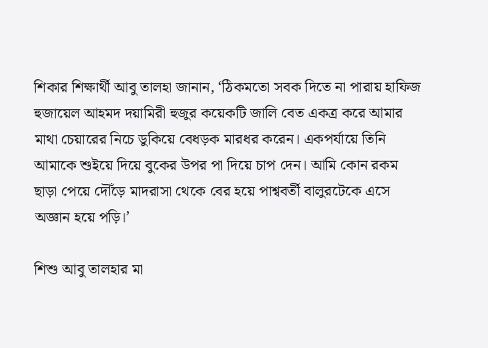শিকার শিক্ষার্থী আবু তালহা জানান, ‘ঠিকমতো সবক দিতে না পারায় হাফিজ হুজায়েল আহমদ দয়ামিরী হুজুর কয়েকটি জালি বেত একত্র করে আমার মাথা চেয়ারের নিচে ডুকিয়ে বেধড়ক মারধর করেন। একপর্যায়ে তিনি আমাকে শুইয়ে দিয়ে বুকের উপর পা দিয়ে চাপ দেন। আমি কোন রকম ছাড়া পেয়ে দৌঁড়ে মাদরাসা থেকে বের হয়ে পাশ্ববর্তী বালুরটেকে এসে অজ্ঞান হয়ে পড়ি।’

শিশু আবু তালহার মা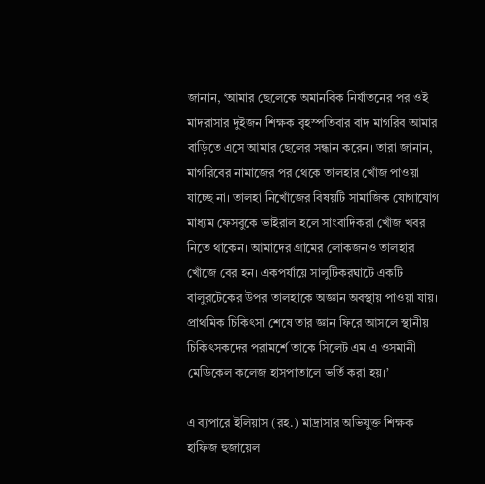জানান, ‘আমার ছেলেকে অমানবিক নির্যাতনের পর ওই মাদরাসার দুইজন শিক্ষক বৃহস্পতিবার বাদ মাগরিব আমার বাড়িতে এসে আমার ছেলের সন্ধান করেন। তারা জানান, মাগরিবের নামাজের পর থেকে তালহার খোঁজ পাওয়া যাচ্ছে না। তালহা নিখোঁজের বিষয়টি সামাজিক যোগাযোগ মাধ্যম ফেসবুকে ভাইরাল হলে সাংবাদিকরা খোঁজ খবর নিতে থাকেন। আমাদের গ্রামের লোকজনও তালহার খোঁজে বের হন। একপর্যায়ে সালুটিকরঘাটে একটি বালুরটেকের উপর তালহাকে অজ্ঞান অবস্থায় পাওয়া যায়। প্রাথমিক চিকিৎসা শেষে তার জ্ঞান ফিরে আসলে স্থানীয় চিকিৎসকদের পরামর্শে তাকে সিলেট এম এ ওসমানী মেডিকেল কলেজ হাসপাতালে ভর্তি করা হয়।’

এ ব্যপারে ইলিয়াস (রহ.) মাদ্রাসার অভিযুক্ত শিক্ষক হাফিজ হুজায়েল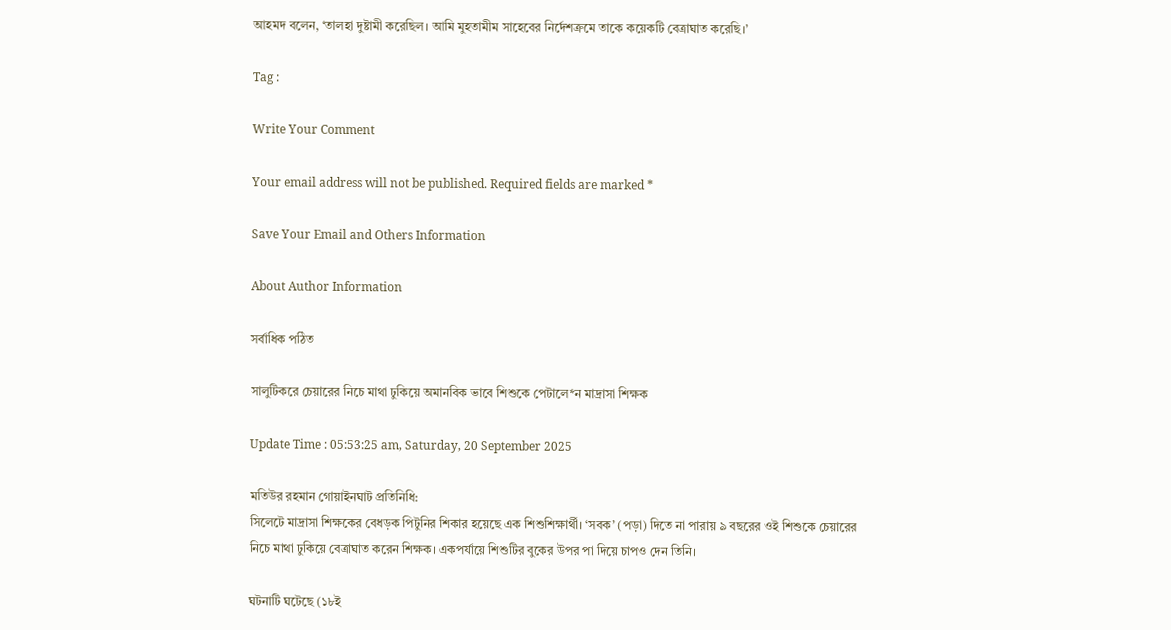আহমদ বলেন, ‘তালহা দুষ্টামী করেছিল। আমি মুহতামীম সাহেবের নির্দেশক্রমে তাকে কয়েকটি বেত্রাঘাত করেছি।’

Tag :

Write Your Comment

Your email address will not be published. Required fields are marked *

Save Your Email and Others Information

About Author Information

সর্বাধিক পঠিত

সালুটিকরে চেয়ারের নিচে মাথা ঢুকিয়ে অমানবিক ভাবে শিশুকে পেটালে*ন মাদ্রাসা শিক্ষক

Update Time : 05:53:25 am, Saturday, 20 September 2025

মতিউর রহমান গোয়াইনঘাট প্রতিনিধি:
সিলেটে মাদ্রাসা শিক্ষকের বেধড়ক পিটুনির শিকার হয়েছে এক শিশুশিক্ষার্থী। ‘সবক’ (পড়া) দিতে না পারায় ৯ বছরের ওই শিশুকে চেয়ারের নিচে মাথা ঢুকিয়ে বেত্রাঘাত করেন শিক্ষক। একপর্যায়ে শিশুটির বুকের উপর পা দিয়ে চাপও দেন তিনি।

ঘটনাটি ঘটেছে (১৮ই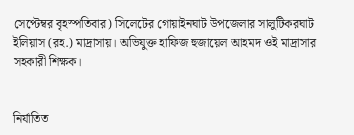সেপ্টেম্বর বৃহস্পতিবার) সিলেটের গোয়াইনঘাট উপজেলার সালুটিকরঘাট ইলিয়াস (রহ.) মাদ্রাসায়। অভিযুক্ত হাফিজ হুজায়েল আহমদ ওই মাদ্রাসার সহকারী শিক্ষক।


নির্যাতিত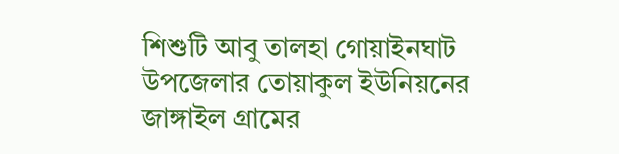শিশুটি আবু তালহা গোয়াইনঘাট উপজেলার তোয়াকুল ইউনিয়নের জাঙ্গাইল গ্রামের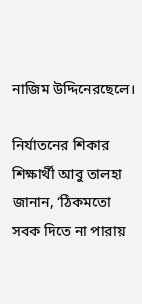নাজিম উদ্দিনেরছেলে।

নির্যাতনের শিকার শিক্ষার্থী আবু তালহা জানান, ‘ঠিকমতো সবক দিতে না পারায়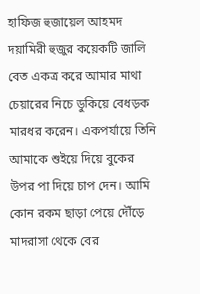হাফিজ হুজায়েল আহমদ দয়ামিরী হুজুর কয়েকটি জালি বেত একত্র করে আমার মাথা চেয়ারের নিচে ডুকিয়ে বেধড়ক মারধর করেন। একপর্যায়ে তিনি আমাকে শুইয়ে দিয়ে বুকের উপর পা দিয়ে চাপ দেন। আমি কোন রকম ছাড়া পেয়ে দৌঁড়ে মাদরাসা থেকে বের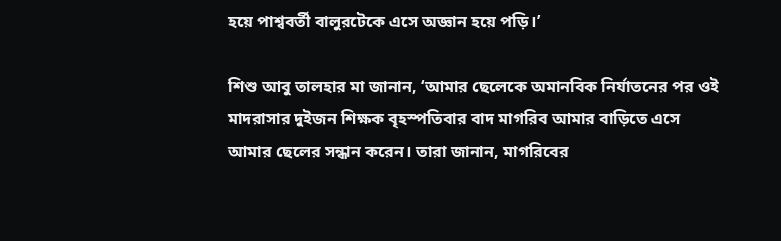হয়ে পাশ্ববর্তী বালুরটেকে এসে অজ্ঞান হয়ে পড়ি।’

শিশু আবু তালহার মা জানান, ‘আমার ছেলেকে অমানবিক নির্যাতনের পর ওই মাদরাসার দুইজন শিক্ষক বৃহস্পতিবার বাদ মাগরিব আমার বাড়িতে এসে আমার ছেলের সন্ধান করেন। তারা জানান, মাগরিবের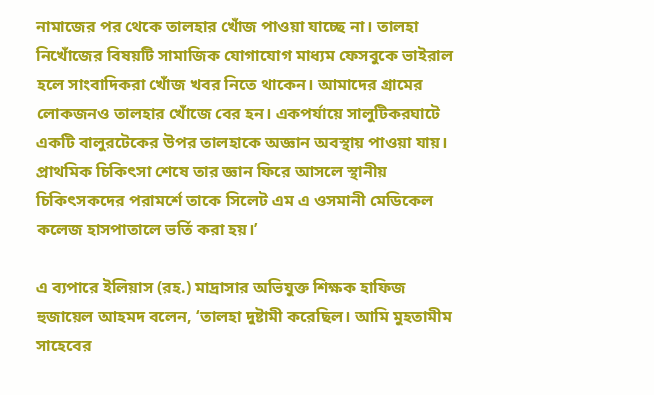নামাজের পর থেকে তালহার খোঁজ পাওয়া যাচ্ছে না। তালহা নিখোঁজের বিষয়টি সামাজিক যোগাযোগ মাধ্যম ফেসবুকে ভাইরাল হলে সাংবাদিকরা খোঁজ খবর নিতে থাকেন। আমাদের গ্রামের লোকজনও তালহার খোঁজে বের হন। একপর্যায়ে সালুটিকরঘাটে একটি বালুরটেকের উপর তালহাকে অজ্ঞান অবস্থায় পাওয়া যায়। প্রাথমিক চিকিৎসা শেষে তার জ্ঞান ফিরে আসলে স্থানীয় চিকিৎসকদের পরামর্শে তাকে সিলেট এম এ ওসমানী মেডিকেল কলেজ হাসপাতালে ভর্তি করা হয়।’

এ ব্যপারে ইলিয়াস (রহ.) মাদ্রাসার অভিযুক্ত শিক্ষক হাফিজ হুজায়েল আহমদ বলেন, ‘তালহা দুষ্টামী করেছিল। আমি মুহতামীম সাহেবের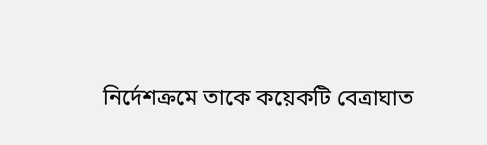নির্দেশক্রমে তাকে কয়েকটি বেত্রাঘাত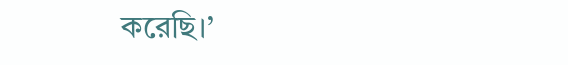করেছি।’